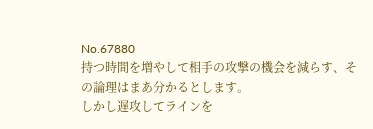No.67880
持つ時間を増やして相手の攻撃の機会を減らす、その論理はまあ分かるとします。
しかし遅攻してラインを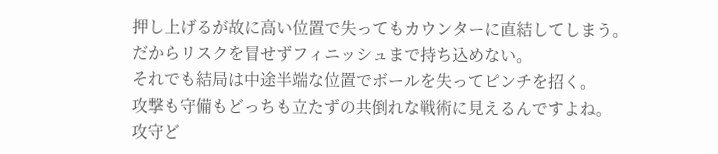押し上げるが故に高い位置で失ってもカウンターに直結してしまう。
だからリスクを冒せずフィニッシュまで持ち込めない。
それでも結局は中途半端な位置でボールを失ってピンチを招く。
攻撃も守備もどっちも立たずの共倒れな戦術に見えるんですよね。
攻守ど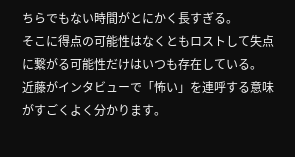ちらでもない時間がとにかく長すぎる。
そこに得点の可能性はなくともロストして失点に繋がる可能性だけはいつも存在している。
近藤がインタビューで「怖い」を連呼する意味がすごくよく分かります。